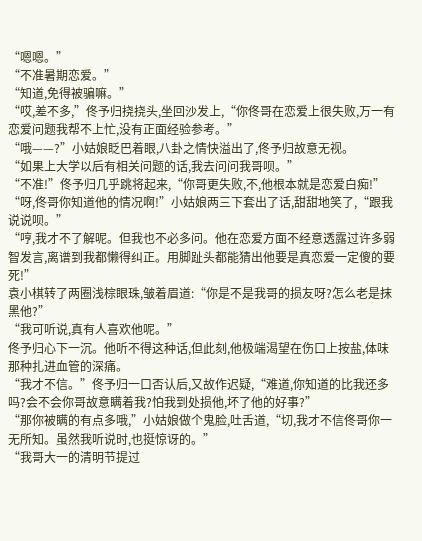“嗯嗯。”
“不准暑期恋爱。”
“知道,免得被骗嘛。”
“哎,差不多,”佟予归挠挠头,坐回沙发上,“你佟哥在恋爱上很失败,万一有恋爱问题我帮不上忙,没有正面经验参考。”
“哦——?”小姑娘眨巴着眼,八卦之情快溢出了,佟予归故意无视。
“如果上大学以后有相关问题的话,我去问问我哥呗。”
“不准!”佟予归几乎跳将起来,“你哥更失败,不,他根本就是恋爱白痴!”
“呀,佟哥你知道他的情况啊!”小姑娘两三下套出了话,甜甜地笑了,“跟我说说呗。”
“哼,我才不了解呢。但我也不必多问。他在恋爱方面不经意透露过许多弱智发言,离谱到我都懒得纠正。用脚趾头都能猜出他要是真恋爱一定傻的要死!”
袁小棋转了两圈浅棕眼珠,皱着眉道:“你是不是我哥的损友呀?怎么老是抹黑他?”
“我可听说,真有人喜欢他呢。”
佟予归心下一沉。他听不得这种话,但此刻,他极端渴望在伤口上按盐,体味那种扎进血管的深痛。
“我才不信。”佟予归一口否认后,又故作迟疑,“难道,你知道的比我还多吗?会不会你哥故意瞒着我?怕我到处损他,坏了他的好事?”
“那你被瞒的有点多哦,”小姑娘做个鬼脸,吐舌道,“切,我才不信佟哥你一无所知。虽然我听说时,也挺惊讶的。”
“我哥大一的清明节提过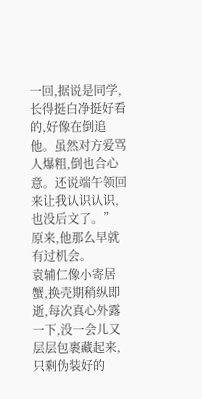一回,据说是同学,长得挺白净挺好看的,好像在倒追他。虽然对方爱骂人爆粗,倒也合心意。还说端午领回来让我认识认识,也没后文了。”
原来,他那么早就有过机会。
袁辅仁像小寄居蟹,换壳期稍纵即逝,每次真心外露一下,没一会儿又层层包裹藏起来,只剩伪装好的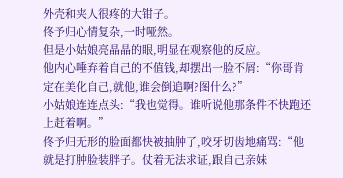外壳和夹人很疼的大钳子。
佟予归心情复杂,一时哑然。
但是小姑娘亮晶晶的眼,明显在观察他的反应。
他内心唾弃着自己的不值钱,却摆出一脸不屑:“你哥肯定在美化自己,就他,谁会倒追啊?图什么?”
小姑娘连连点头:“我也觉得。谁听说他那条件不快跑还上赶着啊。”
佟予归无形的脸面都快被抽肿了,咬牙切齿地痛骂:“他就是打肿脸装胖子。仗着无法求证,跟自己亲妹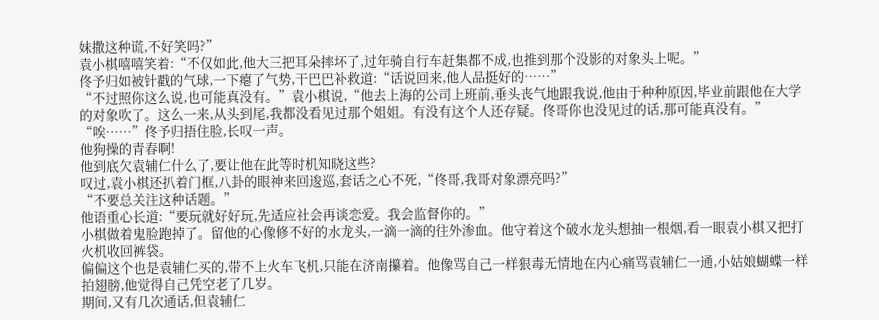妹撒这种谎,不好笑吗?”
袁小棋嘻嘻笑着:“不仅如此,他大三把耳朵摔坏了,过年骑自行车赶集都不成,也推到那个没影的对象头上呢。”
佟予归如被针戳的气球,一下瘪了气势,干巴巴补救道:“话说回来,他人品挺好的……”
“不过照你这么说,也可能真没有。”袁小棋说,“他去上海的公司上班前,垂头丧气地跟我说,他由于种种原因,毕业前跟他在大学的对象吹了。这么一来,从头到尾,我都没看见过那个姐姐。有没有这个人还存疑。佟哥你也没见过的话,那可能真没有。”
“唉……”佟予归捂住脸,长叹一声。
他狗操的青春啊!
他到底欠袁辅仁什么了,要让他在此等时机知晓这些?
叹过,袁小棋还扒着门框,八卦的眼神来回逡巡,套话之心不死,“佟哥,我哥对象漂亮吗?”
“不要总关注这种话题。”
他语重心长道:“要玩就好好玩,先适应社会再谈恋爱。我会监督你的。”
小棋做着鬼脸跑掉了。留他的心像修不好的水龙头,一滴一滴的往外渗血。他守着这个破水龙头想抽一根烟,看一眼袁小棋又把打火机收回裤袋。
偏偏这个也是袁辅仁买的,带不上火车飞机,只能在济南攥着。他像骂自己一样狠毒无情地在内心痛骂袁辅仁一通,小姑娘蝴蝶一样拍翅膀,他觉得自己凭空老了几岁。
期间,又有几次通话,但袁辅仁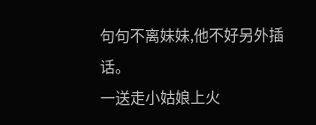句句不离妹妹,他不好另外插话。
一送走小姑娘上火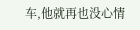车,他就再也没心情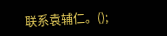联系袁辅仁。();